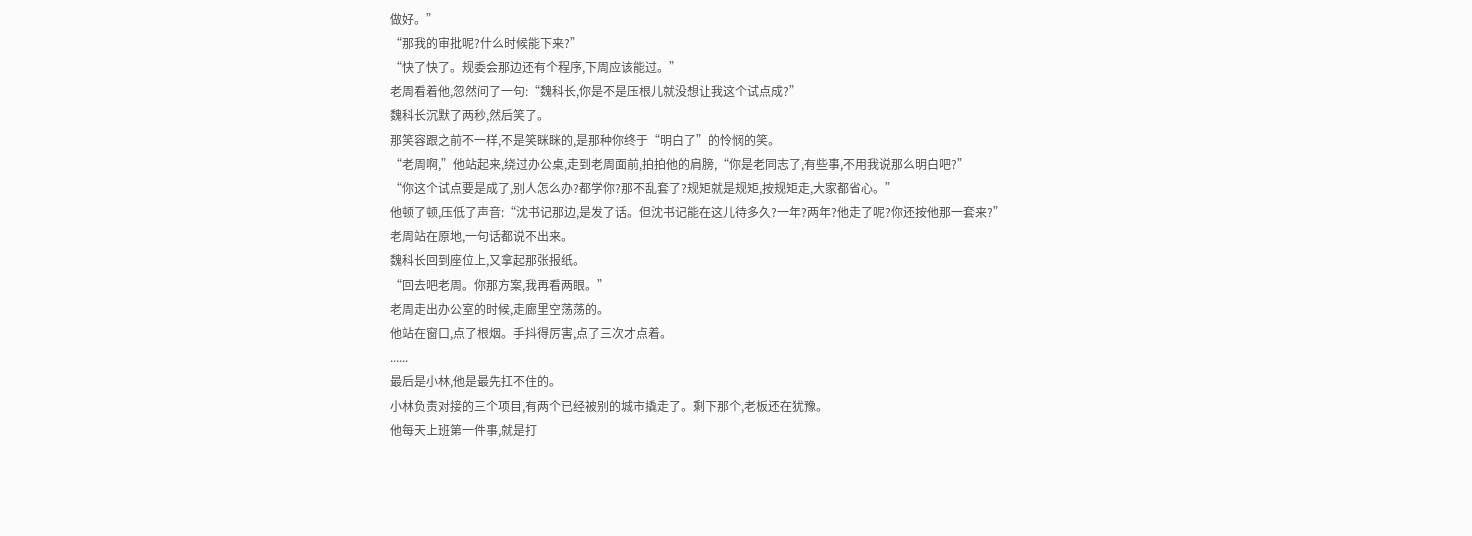做好。”
“那我的审批呢?什么时候能下来?”
“快了快了。规委会那边还有个程序,下周应该能过。”
老周看着他,忽然问了一句:“魏科长,你是不是压根儿就没想让我这个试点成?”
魏科长沉默了两秒,然后笑了。
那笑容跟之前不一样,不是笑眯眯的,是那种你终于“明白了”的怜悯的笑。
“老周啊,”他站起来,绕过办公桌,走到老周面前,拍拍他的肩膀,“你是老同志了,有些事,不用我说那么明白吧?”
“你这个试点要是成了,别人怎么办?都学你?那不乱套了?规矩就是规矩,按规矩走,大家都省心。”
他顿了顿,压低了声音:“沈书记那边,是发了话。但沈书记能在这儿待多久?一年?两年?他走了呢?你还按他那一套来?”
老周站在原地,一句话都说不出来。
魏科长回到座位上,又拿起那张报纸。
“回去吧老周。你那方案,我再看两眼。”
老周走出办公室的时候,走廊里空荡荡的。
他站在窗口,点了根烟。手抖得厉害,点了三次才点着。
......
最后是小林,他是最先扛不住的。
小林负责对接的三个项目,有两个已经被别的城市撬走了。剩下那个,老板还在犹豫。
他每天上班第一件事,就是打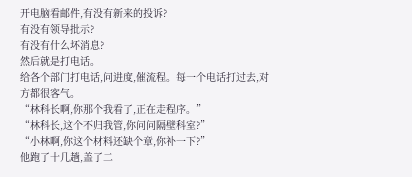开电脑看邮件,有没有新来的投诉?
有没有领导批示?
有没有什么坏消息?
然后就是打电话。
给各个部门打电话,问进度,催流程。每一个电话打过去,对方都很客气。
“林科长啊,你那个我看了,正在走程序。”
“林科长,这个不归我管,你问问隔壁科室?”
“小林啊,你这个材料还缺个章,你补一下?”
他跑了十几趟,盖了二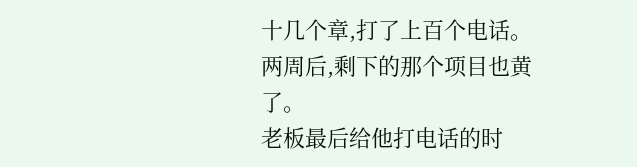十几个章,打了上百个电话。
两周后,剩下的那个项目也黄了。
老板最后给他打电话的时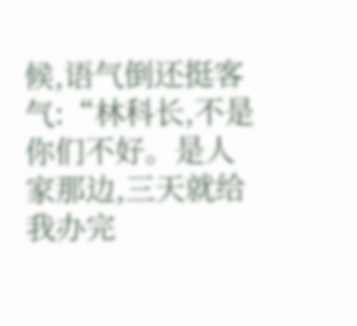候,语气倒还挺客气:“林科长,不是你们不好。是人家那边,三天就给我办完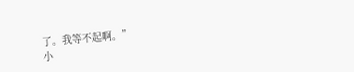了。我等不起啊。”
小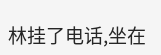林挂了电话,坐在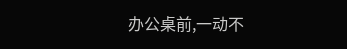办公桌前,一动不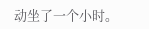动坐了一个小时。